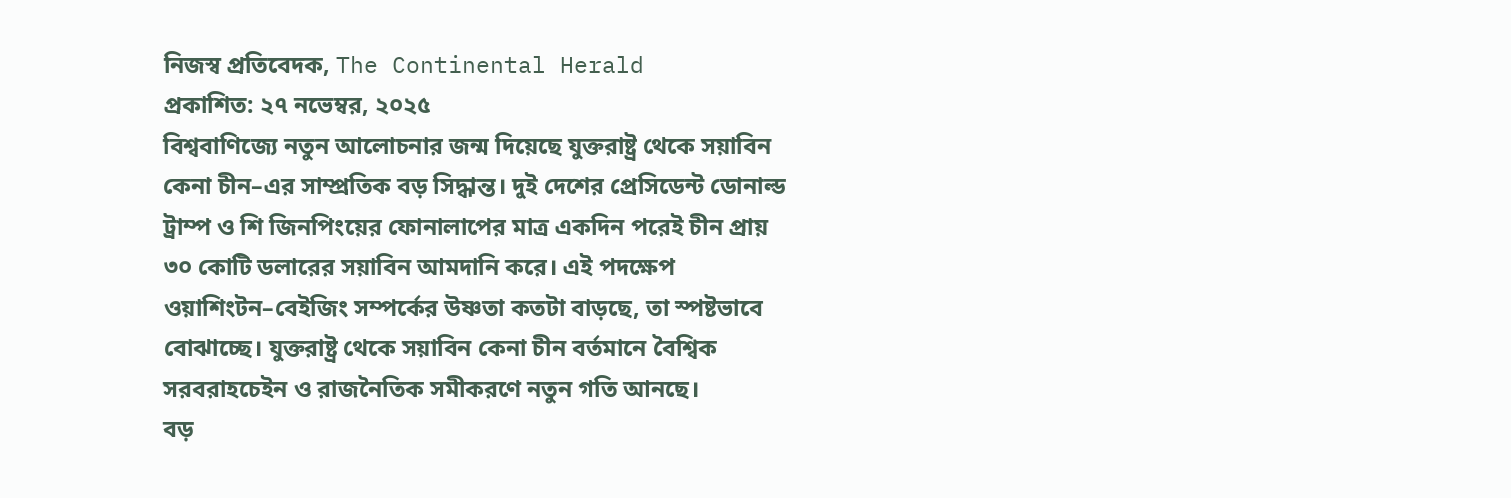নিজস্ব প্রতিবেদক, The Continental Herald
প্রকাশিত: ২৭ নভেম্বর, ২০২৫
বিশ্ববাণিজ্যে নতুন আলোচনার জন্ম দিয়েছে যুক্তরাষ্ট্র থেকে সয়াবিন কেনা চীন–এর সাম্প্রতিক বড় সিদ্ধান্ত। দুই দেশের প্রেসিডেন্ট ডোনাল্ড ট্রাম্প ও শি জিনপিংয়ের ফোনালাপের মাত্র একদিন পরেই চীন প্রায় ৩০ কোটি ডলারের সয়াবিন আমদানি করে। এই পদক্ষেপ ওয়াশিংটন–বেইজিং সম্পর্কের উষ্ণতা কতটা বাড়ছে, তা স্পষ্টভাবে বোঝাচ্ছে। যুক্তরাষ্ট্র থেকে সয়াবিন কেনা চীন বর্তমানে বৈশ্বিক সরবরাহচেইন ও রাজনৈতিক সমীকরণে নতুন গতি আনছে।
বড়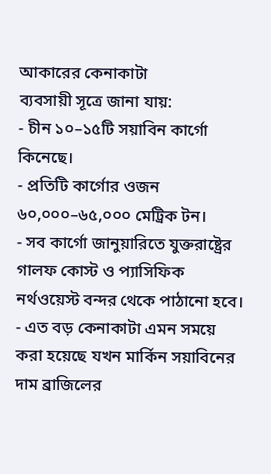আকারের কেনাকাটা
ব্যবসায়ী সূত্রে জানা যায়:
- চীন ১০–১৫টি সয়াবিন কার্গো কিনেছে।
- প্রতিটি কার্গোর ওজন ৬০,০০০–৬৫,০০০ মেট্রিক টন।
- সব কার্গো জানুয়ারিতে যুক্তরাষ্ট্রের গালফ কোস্ট ও প্যাসিফিক নর্থওয়েস্ট বন্দর থেকে পাঠানো হবে।
- এত বড় কেনাকাটা এমন সময়ে করা হয়েছে যখন মার্কিন সয়াবিনের দাম ব্রাজিলের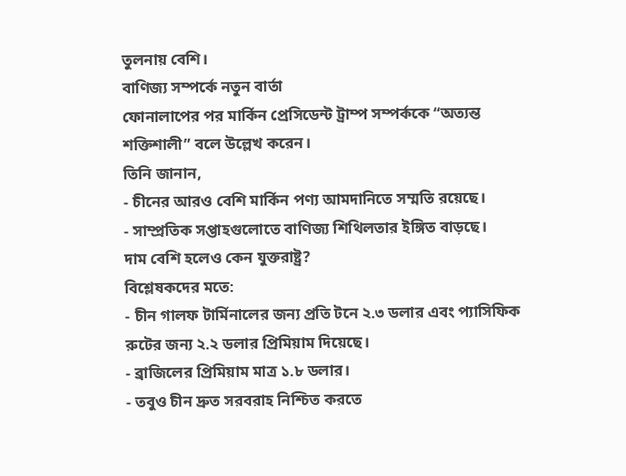তুলনায় বেশি।
বাণিজ্য সম্পর্কে নতুন বার্তা
ফোনালাপের পর মার্কিন প্রেসিডেন্ট ট্রাম্প সম্পর্ককে “অত্যন্ত শক্তিশালী” বলে উল্লেখ করেন।
তিনি জানান,
- চীনের আরও বেশি মার্কিন পণ্য আমদানিতে সম্মতি রয়েছে।
- সাম্প্রতিক সপ্তাহগুলোতে বাণিজ্য শিথিলতার ইঙ্গিত বাড়ছে।
দাম বেশি হলেও কেন যুক্তরাষ্ট্র?
বিশ্লেষকদের মতে:
- চীন গালফ টার্মিনালের জন্য প্রতি টনে ২.৩ ডলার এবং প্যাসিফিক রুটের জন্য ২.২ ডলার প্রিমিয়াম দিয়েছে।
- ব্রাজিলের প্রিমিয়াম মাত্র ১.৮ ডলার।
- তবুও চীন দ্রুত সরবরাহ নিশ্চিত করতে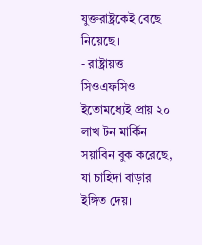যুক্তরাষ্ট্রকেই বেছে নিয়েছে।
- রাষ্ট্রায়ত্ত সিওএফসিও ইতোমধ্যেই প্রায় ২০ লাখ টন মার্কিন সয়াবিন বুক করেছে, যা চাহিদা বাড়ার ইঙ্গিত দেয়।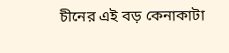চীনের এই বড় কেনাকাটা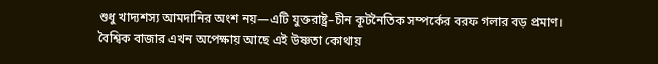শুধু খাদ্যশস্য আমদানির অংশ নয়—এটি যুক্তরাষ্ট্র–চীন কূটনৈতিক সম্পর্কের বরফ গলার বড় প্রমাণ। বৈশ্বিক বাজার এখন অপেক্ষায় আছে এই উষ্ণতা কোথায়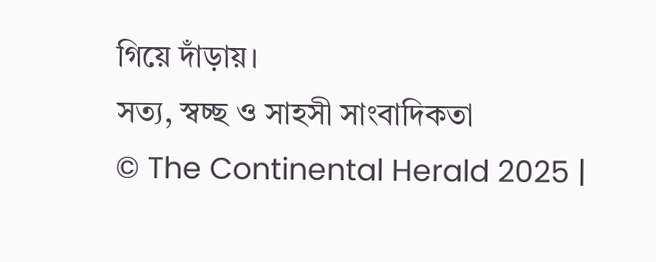গিয়ে দাঁড়ায়।
সত্য, স্বচ্ছ ও সাহসী সাংবাদিকতা
© The Continental Herald 2025 |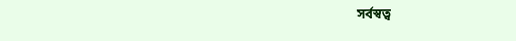সর্বস্বত্ব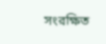সংরক্ষিত